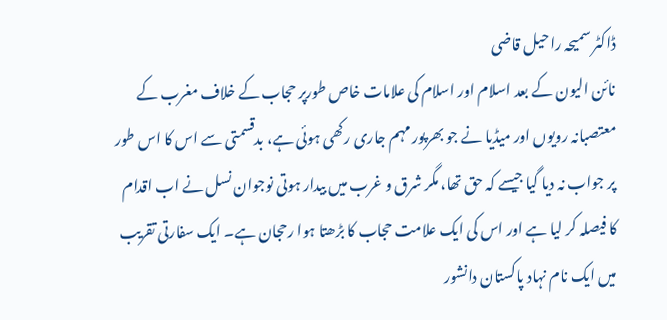ڈاکٹر سمیحہ راحیل قاضی
نائن الیون کے بعد اسلام اور اسلام کی علامات خاص طورپر حجاب کے خلاف مغرب کے معتصبانہ رویوں اور میڈیا نے جو بھرپور مہم جاری رکھی ہوئی ہے، بدقسمتی سے اس کا اس طور پر جواب نہ دیا گیا جیسے کہ حق تھا، مگر شرق و غرب میں بیدار ہوتی نوجوان نسل نے اب اقدام کا فیصلہ کر لیا ہے اور اس کی ایک علامت حجاب کا بڑھتا ہوا رحجان ہے۔ ایک سفارتی تقریب میں ایک نام نہاد پاکستان دانشور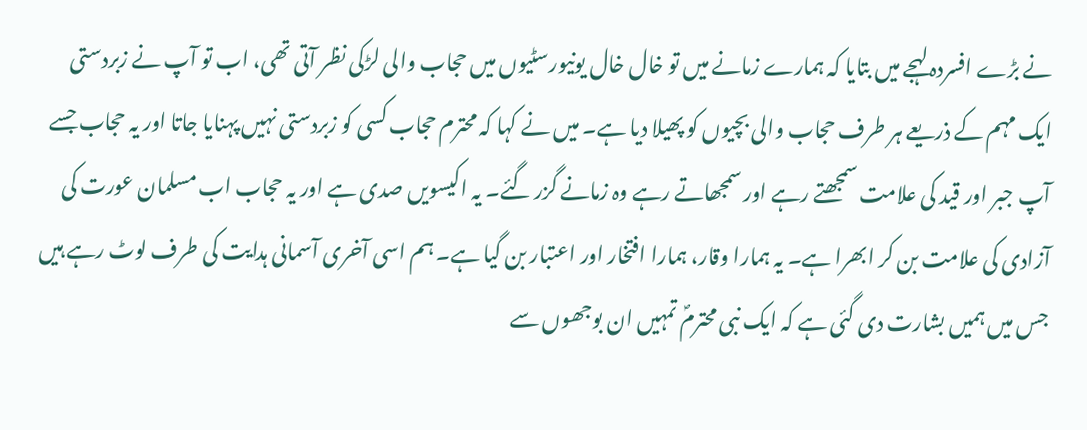نے بڑے افسردہ لہجے میں بتایا کہ ہمارے زمانے میں تو خال خال یونیورسٹیوں میں حجاب والی لڑکی نظر آتی تھی، اب تو آپ نے زبردستی ایک مہم کے ذریعے ہر طرف حجاب والی بچیوں کو پھیلا دیا ہے۔ میں نے کہا کہ محترم حجاب کسی کو زبردستی نہیں پہنایا جاتا اور یہ حجاب جسے آپ جبر اور قید کی علامت سمجھتے رہے اور سمجھاتے رہے وہ زمانے گزر گئے۔ یہ اکیسویں صدی ہے اور یہ حجاب اب مسلمان عورت کی آزادی کی علامت بن کر ابھرا ہے۔ یہ ہمارا وقار، ہمارا افتخار اور اعتبار بن گیا ہے۔ ہم اسی آخری آسمانی ہدایت کی طرف لوٹ رہے ہیں جس میں ہمیں بشارت دی گئی ہے کہ ایک نبی محترمؐ تمہیں ان بوجھوں سے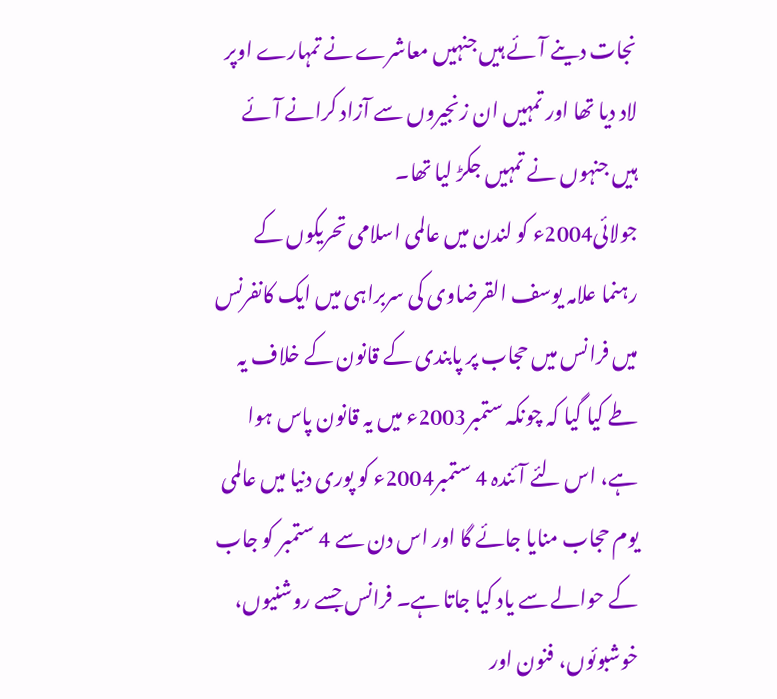نجات دینے آئے ہیں جنہیں معاشرے نے تمہارے اوپر لاد دیا تھا اور تمہیں ان زنجیروں سے آزاد کرانے آئے ہیں جنہوں نے تمہیں جکڑ لیا تھا۔
جولائی2004ء کو لندن میں عالمی اسلامی تحریکوں کے رہنما علامہ یوسف القرضاوی کی سربراہی میں ایک کانفرنس میں فرانس میں حجاب پر پابندی کے قانون کے خلاف یہ طے کیا گیا کہ چونکہ ستمبر2003ء میں یہ قانون پاس ہوا ہے، اس لئے آئندہ 4 ستمبر2004ء کو پوری دنیا میں عالمی یوم حجاب منایا جائے گا اور اس دن سے 4 ستمبر کو جاب کے حوالے سے یاد کیا جاتا ہے۔ فرانس جسے روشنیوں، خوشبوئوں، فنون اور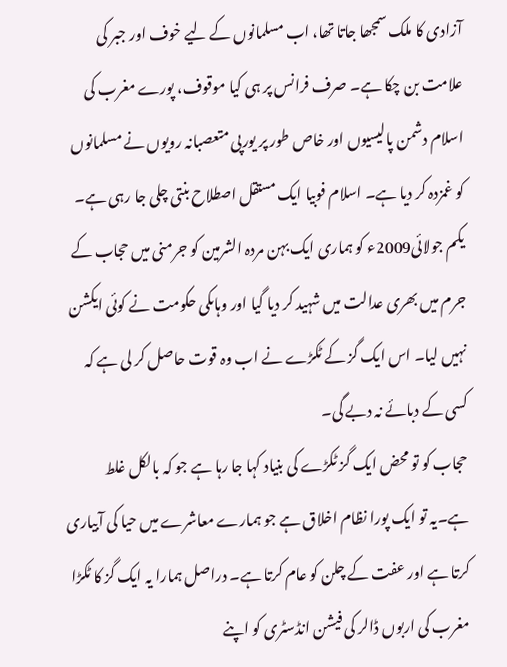آزادی کا ملک سمجھا جاتا تھا، اب مسلمانوں کے لیے خوف اور جبر کی علامت بن چکا ہے۔ صرف فرانس پر ہی کیا موقوف، پورے مغرب کی اسلام دشمن پالیسیوں اور خاص طور پر یورپی متعصبانہ رویوں نے مسلمانوں کو غمزدہ کر دیا ہے۔ اسلام فوبیا ایک مستقل اصطلاح بنتی چلی جا رہی ہے۔ یکم جولائی2009ء کو ہماری ایک بہن مردہ الشرمین کو جرمنی میں حجاب کے جرم میں بھری عدالت میں شہید کر دیا گیا اور وہاںکی حکومت نے کوئی ایکشن نہیں لیا۔ اس ایک گز کے ٹکڑے نے اب وہ قوت حاصل کر لی ہے کہ کسی کے دبائے نہ دبے گی۔
حجاب کو تو محض ایک گز ٹکڑے کی بنیاد کہا جا رہا ہے جو کہ بالکل غلط ہے۔یہ تو ایک پورا نظام اخلاق ہے جو ہمارے معاشرے میں حیا کی آبیاری کرتا ہے اور عفت کے چلن کو عام کرتا ہے۔ دراصل ہمارا یہ ایک گز کا ٹکڑا مغرب کی اربوں ڈالر کی فیشن انڈسٹری کو اپنے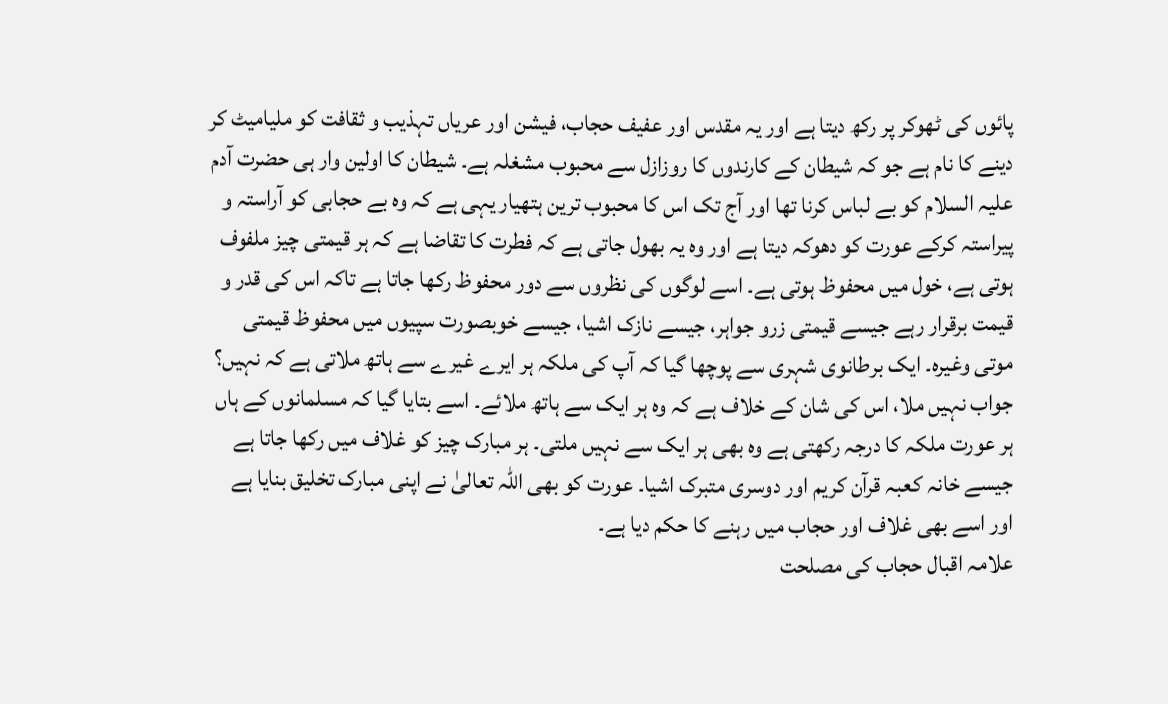پائوں کی ٹھوکر پر رکھ دیتا ہے اور یہ مقدس اور عفیف حجاب، فیشن اور عریاں تہذیب و ثقافت کو ملیامیٹ کر دینے کا نام ہے جو کہ شیطان کے کارندوں کا روزازل سے محبوب مشغلہ ہے۔ شیطان کا اولین وار ہی حضرت آدم علیہ السلام کو بے لباس کرنا تھا اور آج تک اس کا محبوب ترین ہتھیار یہی ہے کہ وہ بے حجابی کو آراستہ و پیراستہ کرکے عورت کو دھوکہ دیتا ہے اور وہ یہ بھول جاتی ہے کہ فطرت کا تقاضا ہے کہ ہر قیمتی چیز ملفوف ہوتی ہے، خول میں محفوظ ہوتی ہے۔ اسے لوگوں کی نظروں سے دور محفوظ رکھا جاتا ہے تاکہ اس کی قدر و قیمت برقرار رہے جیسے قیمتی زرو جواہر، جیسے نازک اشیا، جیسے خوبصورت سپیوں میں محفوظ قیمتی موتی وغیرہ۔ ایک برطانوی شہری سے پوچھا گیا کہ آپ کی ملکہ ہر ایرے غیرے سے ہاتھ ملاتی ہے کہ نہیں؟ جواب نہیں ملا، اس کی شان کے خلاف ہے کہ وہ ہر ایک سے ہاتھ ملائے۔ اسے بتایا گیا کہ مسلمانوں کے ہاں ہر عورت ملکہ کا درجہ رکھتی ہے وہ بھی ہر ایک سے نہیں ملتی۔ ہر مبارک چیز کو غلاف میں رکھا جاتا ہے جیسے خانہ کعبہ قرآن کریم اور دوسری متبرک اشیا۔ عورت کو بھی اللہ تعالیٰ نے اپنی مبارک تخلیق بنایا ہے اور اسے بھی غلاف اور حجاب میں رہنے کا حکم دیا ہے۔
علامہ اقبال حجاب کی مصلحت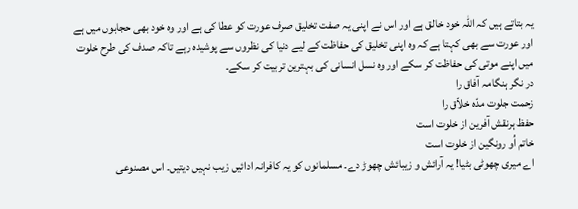یہ بتاتے ہیں کہ اللہ خود خالق ہے اور اس نے اپنی یہ صفت تخلیق صرف عورت کو عطا کی ہے اور وہ خود بھی حجابوں میں ہے اور عورت سے بھی کہتا ہے کہ وہ اپنی تخلیق کی حفاظت کے لیے دنیا کی نظروں سے پوشیدہ رہے تاکہ صدف کی طرح خلوت میں اپنے موتی کی حفاظت کر سکے اور وہ نسل انسانی کی بہترین تربیت کر سکے۔
در نگر ہنگامہ آفاق را
زحمت جلوت مدّہ خلاّق را
حفظ ہرنقش آفرین از خلوت است
خاتم اُو رونگین از خلوت است
اے میری چھوٹی بٹیا! یہ آرائش و زیبائش چھوڑ دے۔ مسلمانوں کو یہ کافرانہ ادائیں زیب نہیں دیتیں۔ اس مصنوعی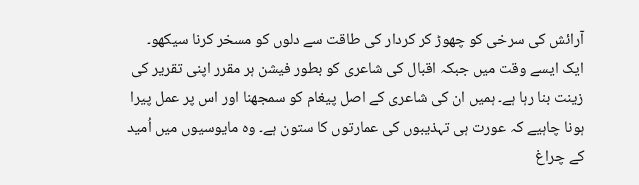آرائش کی سرخی کو چھوڑ کر کردار کی طاقت سے دلوں کو مسخر کرنا سیکھو۔
ایک ایسے وقت میں جبکہ اقبال کی شاعری کو بطور فیشن ہر مقرر اپنی تقریر کی زینت بنا رہا ہے۔ ہمیں ان کی شاعری کے اصل پیغام کو سمجھنا اور اس پر عمل پیرا ہونا چاہیے کہ عورت ہی تہذیبوں کی عمارتوں کا ستون ہے۔ وہ مایوسیوں میں اُمید کے چراغ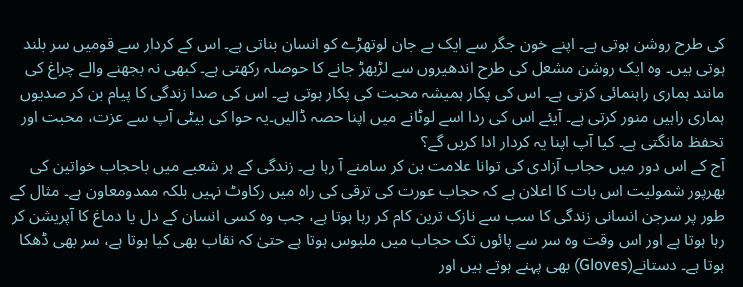کی طرح روشن ہوتی ہے۔ اپنے خون جگر سے ایک بے جان لوتھڑے کو انسان بناتی ہے۔ اس کے کردار سے قومیں سر بلند ہوتی ہیں۔ وہ ایک روشن مشعل کی طرح اندھیروں سے لڑبھڑ جانے کا حوصلہ رکھتی ہے۔ کبھی نہ بجھنے والے چراغ کی مانند ہماری راہنمائی کرتی ہے۔ اس کی پکار ہمیشہ محبت کی پکار ہوتی ہے۔ اس کی صدا زندگی کا پیام بن کر صدیوں ہماری راہیں منور کرتی ہے۔ آیئے اس کی ردا اسے لوٹانے میں اپنا حصہ ڈالیں۔یہ حوا کی بیٹی آپ سے عزت، محبت اور تحفظ مانگتی ہے۔ کیا آپ اپنا یہ کردار ادا کریں گے؟
آج کے اس دور میں حجاب آزادی کی توانا علامت بن کر سامنے آ رہا ہے۔ زندگی کے ہر شعبے میں باحجاب خواتین کی بھرپور شمولیت اس بات کا اعلان ہے کہ حجاب عورت کی ترقی کی راہ میں رکاوٹ نہیں بلکہ ممدومعاون ہے۔ مثال کے طور پر سرجن انسانی زندگی کا سب سے نازک ترین کام کر رہا ہوتا ہے، جب وہ کسی انسان کے دل یا دماغ کا آپریشن کر رہا ہوتا ہے اور اس وقت وہ سر سے پائوں تک حجاب میں ملبوس ہوتا ہے حتیٰ کہ نقاب بھی کیا ہوتا ہے، سر بھی ڈھکا ہوتا ہے۔ دستانے(Gloves) بھی پہنے ہوتے ہیں اور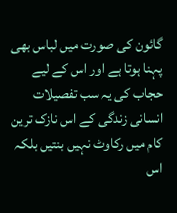گائون کی صورت میں لباس بھی پہنا ہوتا ہے اور اس کے لیے حجاب کی یہ سب تفصیلات انسانی زندگی کے اس نازک ترین کام میں رکاوٹ نہیں بنتیں بلکہ اس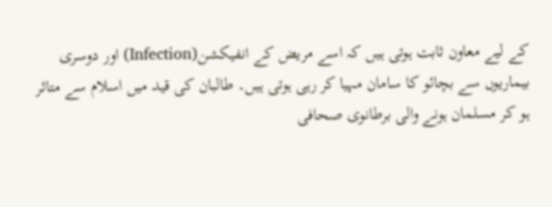کے لیے معاون ثابت ہوتی ہیں کہ اسے مریض کے انفیکشن(Infection) اور دوسری بیماریوں سے بچائو کا سامان مہیا کر رہی ہوتی ہیں۔ طالبان کی قید میں اسلام سے متاثر ہو کر مسلمان ہونے والی برطانوی صحافی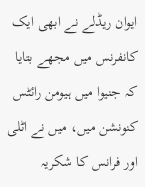ایوان ریڈلے نے ابھی ایک کانفرنس میں مجھے بتایا کہ جنیوا میں ہیومن رائٹس کنونشن میں، میں نے اٹلی اور فرانس کا شکریہ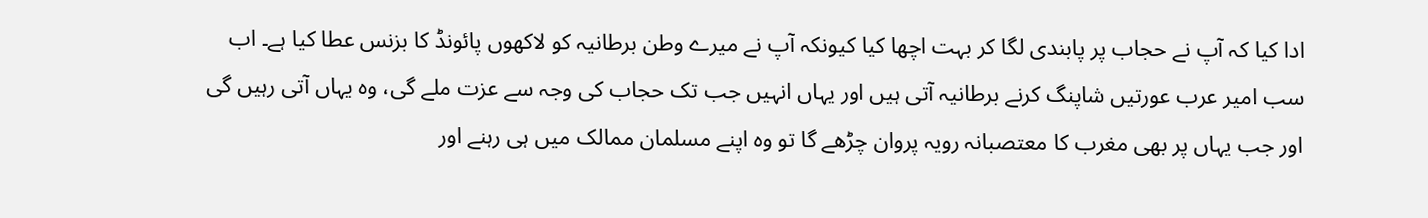ادا کیا کہ آپ نے حجاب پر پابندی لگا کر بہت اچھا کیا کیونکہ آپ نے میرے وطن برطانیہ کو لاکھوں پائونڈ کا بزنس عطا کیا ہے۔ اب سب امیر عرب عورتیں شاپنگ کرنے برطانیہ آتی ہیں اور یہاں انہیں جب تک حجاب کی وجہ سے عزت ملے گی، وہ یہاں آتی رہیں گی اور جب یہاں پر بھی مغرب کا معتصبانہ رویہ پروان چڑھے گا تو وہ اپنے مسلمان ممالک میں ہی رہنے اور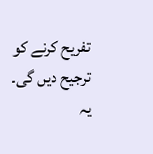تفریح کرنے کو ترجیح دیں گی۔
یہ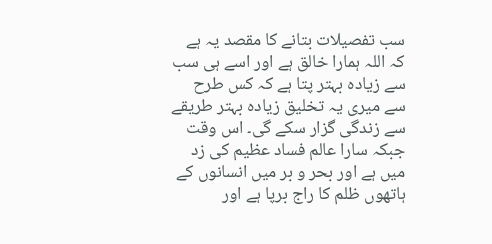سب تفصیلات بتانے کا مقصد یہ ہے کہ اللہ ہمارا خالق ہے اور اسے ہی سب سے زیادہ بہتر پتا ہے کہ کس طرح سے میری یہ تخلیق زیادہ بہتر طریقے سے زندگی گزار سکے گی۔ اس وقت جبکہ سارا عالم فساد عظیم کی زد میں ہے اور بحر و بر میں انسانوں کے ہاتھوں ظلم کا راج برپا ہے اور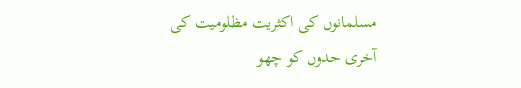مسلمانوں کی اکثریت مظلومیت کی آخری حدوں کو چھو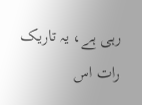رہی ہے، یہ تاریک رات اس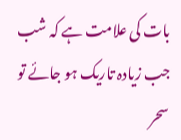بات کی علامت ہے کہ شب جب زیادہ تاریک ہو جائے تو سحر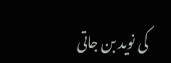کی نوید بن جاتی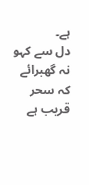ہے۔
دل سے کہو نہ گھبرائے کہ سحر قریب ہے